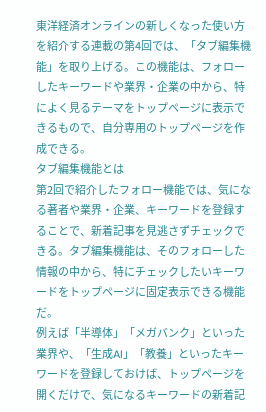東洋経済オンラインの新しくなった使い方を紹介する連載の第4回では、「タブ編集機能」を取り上げる。この機能は、フォローしたキーワードや業界・企業の中から、特によく見るテーマをトップページに表示できるもので、自分専用のトップページを作成できる。
タブ編集機能とは
第2回で紹介したフォロー機能では、気になる著者や業界・企業、キーワードを登録することで、新着記事を見逃さずチェックできる。タブ編集機能は、そのフォローした情報の中から、特にチェックしたいキーワードをトップページに固定表示できる機能だ。
例えば「半導体」「メガバンク」といった業界や、「生成AI」「教養」といったキーワードを登録しておけば、トップページを開くだけで、気になるキーワードの新着記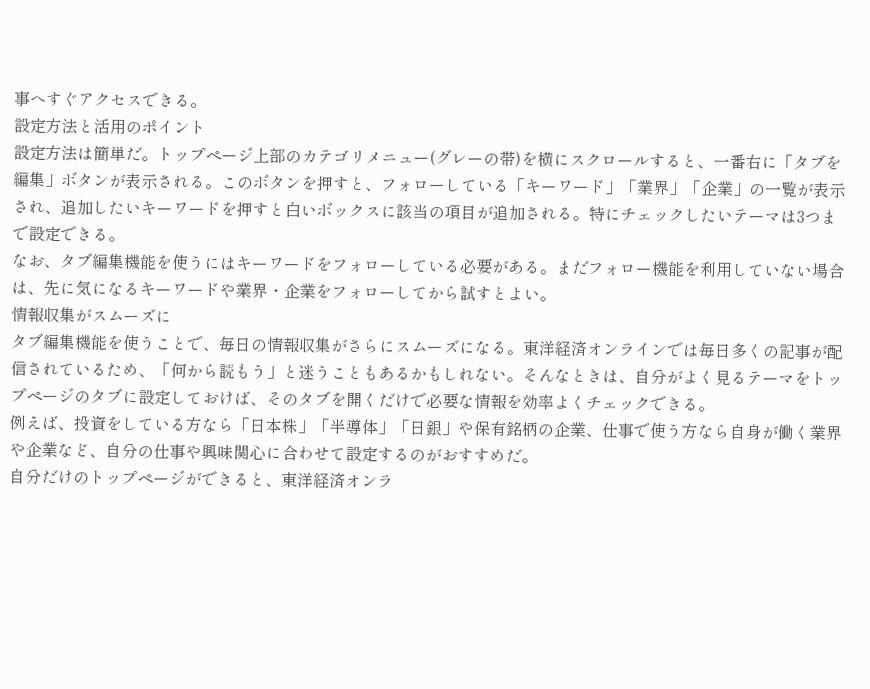事へすぐアクセスできる。
設定方法と活用のポイント
設定方法は簡単だ。トップページ上部のカテゴリメニュー(グレーの帯)を横にスクロールすると、一番右に「タブを編集」ボタンが表示される。このボタンを押すと、フォローしている「キーワード」「業界」「企業」の一覧が表示され、追加したいキーワードを押すと白いボックスに該当の項目が追加される。特にチェックしたいテーマは3つまで設定できる。
なお、タブ編集機能を使うにはキーワードをフォローしている必要がある。まだフォロー機能を利用していない場合は、先に気になるキーワードや業界・企業をフォローしてから試すとよい。
情報収集がスムーズに
タブ編集機能を使うことで、毎日の情報収集がさらにスムーズになる。東洋経済オンラインでは毎日多くの記事が配信されているため、「何から読もう」と迷うこともあるかもしれない。そんなときは、自分がよく見るテーマをトップページのタブに設定しておけば、そのタブを開くだけで必要な情報を効率よくチェックできる。
例えば、投資をしている方なら「日本株」「半導体」「日銀」や保有銘柄の企業、仕事で使う方なら自身が働く業界や企業など、自分の仕事や興味関心に合わせて設定するのがおすすめだ。
自分だけのトップページができると、東洋経済オンラ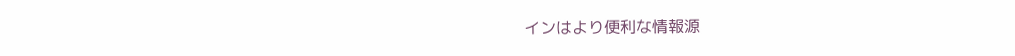インはより便利な情報源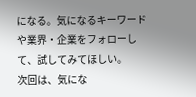になる。気になるキーワードや業界・企業をフォローして、試してみてほしい。
次回は、気にな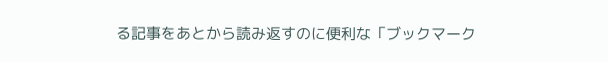る記事をあとから読み返すのに便利な「ブックマーク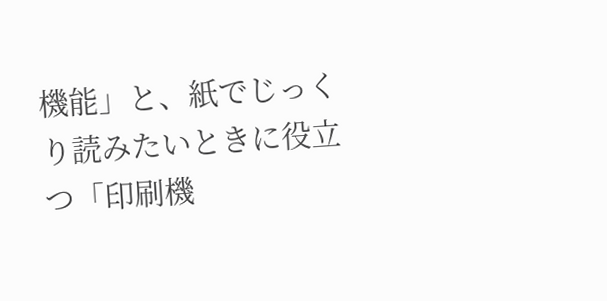機能」と、紙でじっくり読みたいときに役立つ「印刷機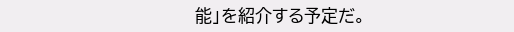能」を紹介する予定だ。